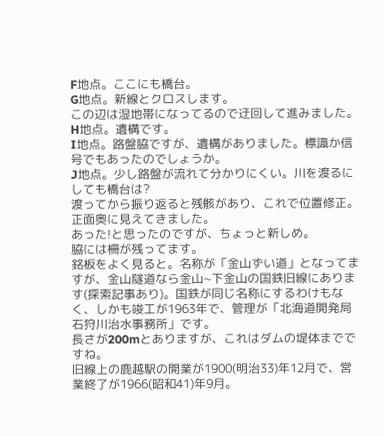F地点。ここにも橋台。
G地点。新線とクロスします。
この辺は湿地帯になってるので迂回して進みました。
H地点。遺構です。
I地点。路盤脇ですが、遺構がありました。標識か信号でもあったのでしょうか。
J地点。少し路盤が流れて分かりにくい。川を渡るにしても橋台は?
渡ってから振り返ると残骸があり、これで位置修正。
正面奥に見えてきました。
あった!と思ったのですが、ちょっと新しめ。
脇には柵が残ってます。
銘板をよく見ると。名称が「金山ずい道」となってますが、金山隧道なら金山~下金山の国鉄旧線にあります(探索記事あり)。国鉄が同じ名称にするわけもなく、しかも竣工が1963年で、管理が「北海道開発局 石狩川治水事務所」です。
長さが200mとありますが、これはダムの堤体までですね。
旧線上の鹿越駅の開業が1900(明治33)年12月で、営業終了が1966(昭和41)年9月。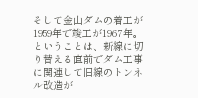そして金山ダムの着工が1959年で竣工が1967年。
ということは、新線に切り替える直前でダム工事に関連して旧線のトンネル改造が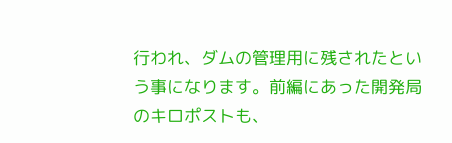行われ、ダムの管理用に残されたという事になります。前編にあった開発局のキロポストも、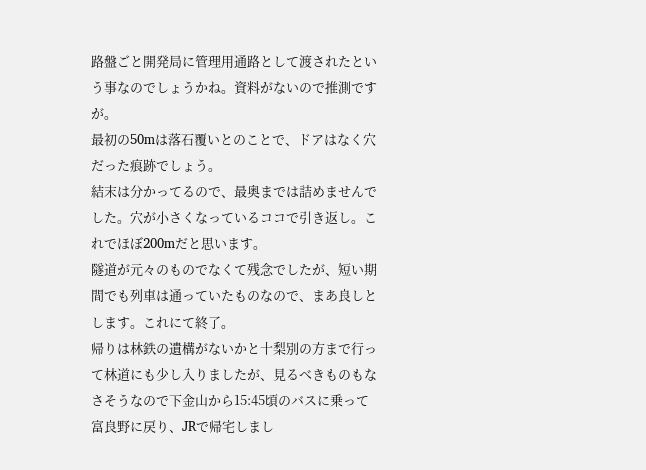路盤ごと開発局に管理用通路として渡されたという事なのでしょうかね。資料がないので推測ですが。
最初の50mは落石覆いとのことで、ドアはなく穴だった痕跡でしょう。
結末は分かってるので、最奥までは詰めませんでした。穴が小さくなっているココで引き返し。これでほぼ200mだと思います。
隧道が元々のものでなくて残念でしたが、短い期間でも列車は通っていたものなので、まあ良しとします。これにて終了。
帰りは林鉄の遺構がないかと十梨別の方まで行って林道にも少し入りましたが、見るべきものもなさそうなので下金山から15:45頃のバスに乗って富良野に戻り、JRで帰宅しまし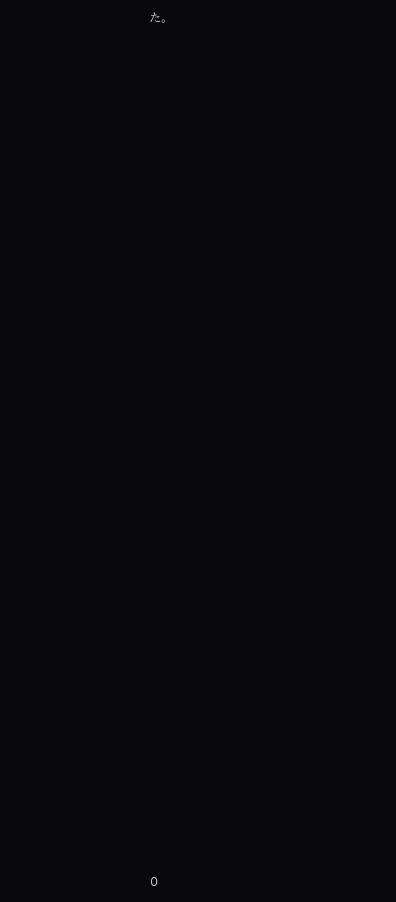た。



































0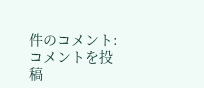件のコメント:
コメントを投稿